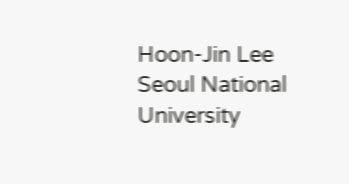Hoon-Jin Lee
Seoul National University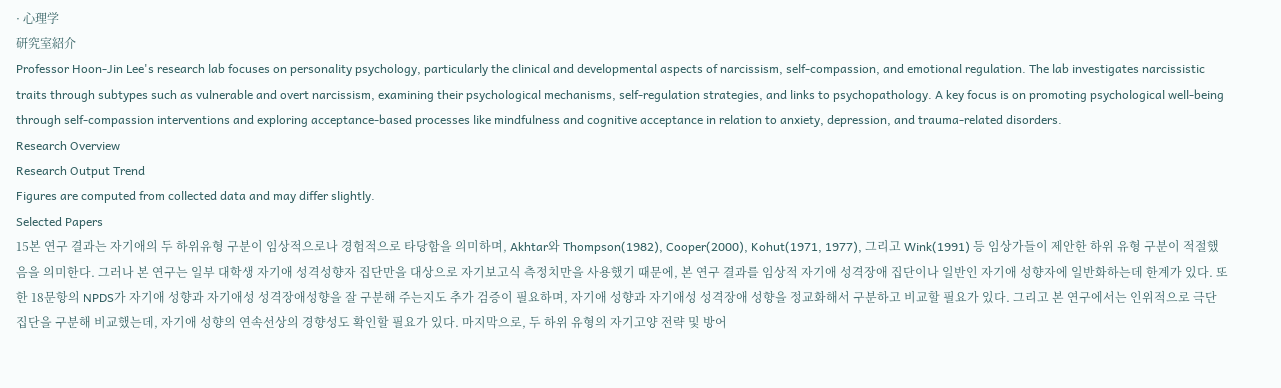· 心理学
研究室紹介
Professor Hoon-Jin Lee's research lab focuses on personality psychology, particularly the clinical and developmental aspects of narcissism, self-compassion, and emotional regulation. The lab investigates narcissistic traits through subtypes such as vulnerable and overt narcissism, examining their psychological mechanisms, self-regulation strategies, and links to psychopathology. A key focus is on promoting psychological well-being through self-compassion interventions and exploring acceptance-based processes like mindfulness and cognitive acceptance in relation to anxiety, depression, and trauma-related disorders.
Research Overview
Research Output Trend
Figures are computed from collected data and may differ slightly.
Selected Papers
15본 연구 결과는 자기애의 두 하위유형 구분이 임상적으로나 경험적으로 타당함을 의미하며, Akhtar와 Thompson(1982), Cooper(2000), Kohut(1971, 1977), 그리고 Wink(1991) 등 임상가들이 제안한 하위 유형 구분이 적절했음을 의미한다. 그러나 본 연구는 일부 대학생 자기애 성격성향자 집단만을 대상으로 자기보고식 측정치만을 사용했기 때문에, 본 연구 결과를 임상적 자기애 성격장애 집단이나 일반인 자기애 성향자에 일반화하는데 한계가 있다. 또한 18문항의 NPDS가 자기애 성향과 자기애성 성격장애성향을 잘 구분해 주는지도 추가 검증이 필요하며, 자기애 성향과 자기애성 성격장애 성향을 정교화해서 구분하고 비교할 필요가 있다. 그리고 본 연구에서는 인위적으로 극단 집단을 구분해 비교했는데, 자기애 성향의 연속선상의 경향성도 확인할 필요가 있다. 마지막으로, 두 하위 유형의 자기고양 전략 및 방어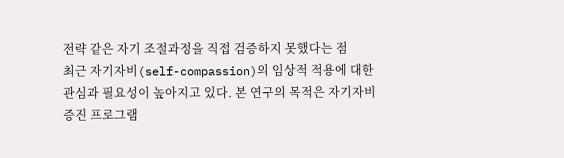전략 같은 자기 조절과정을 직접 검증하지 못했다는 점
최근 자기자비(self-compassion)의 임상적 적용에 대한 관심과 필요성이 높아지고 있다. 본 연구의 목적은 자기자비 증진 프로그램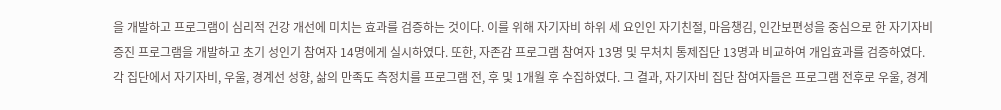을 개발하고 프로그램이 심리적 건강 개선에 미치는 효과를 검증하는 것이다. 이를 위해 자기자비 하위 세 요인인 자기친절, 마음챙김, 인간보편성을 중심으로 한 자기자비 증진 프로그램을 개발하고 초기 성인기 참여자 14명에게 실시하였다. 또한, 자존감 프로그램 참여자 13명 및 무처치 통제집단 13명과 비교하여 개입효과를 검증하였다. 각 집단에서 자기자비, 우울, 경계선 성향, 삶의 만족도 측정치를 프로그램 전, 후 및 1개월 후 수집하였다. 그 결과, 자기자비 집단 참여자들은 프로그램 전후로 우울, 경계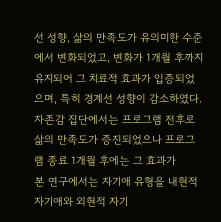선 성향, 삶의 만족도가 유의미한 수준에서 변화되었고, 변화가 1개월 후까지 유지되어 그 치료적 효과가 입증되었으며, 특히 경계선 성향이 감소하였다. 자존감 집단에서는 프로그램 전후로 삶의 만족도가 증진되었으나 프로그램 종료 1개월 후에는 그 효과가
본 연구에서는 자기애 유형을 내현적 자기애와 외현적 자기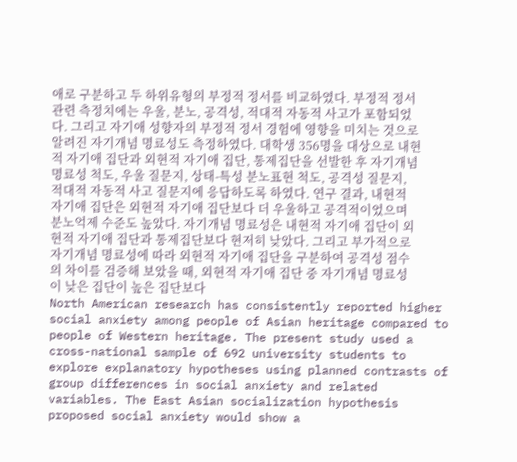애로 구분하고 두 하위유형의 부정적 정서를 비교하였다. 부정적 정서관련 측정치에는 우울, 분노, 공격성, 적대적 자동적 사고가 포함되었다. 그리고 자기애 성향자의 부정적 정서 경험에 영향을 미치는 것으로 알려진 자기개념 명료성도 측정하였다. 대학생 356명을 대상으로 내현적 자기애 집단과 외현적 자기애 집단, 통제집단을 선발한 후 자기개념 명료성 척도, 우울 질문지, 상태-특성 분노표현 척도, 공격성 질문지, 적대적 자동적 사고 질문지에 응답하도록 하였다. 연구 결과, 내현적 자기애 집단은 외현적 자기애 집단보다 더 우울하고 공격적이었으며 분노억제 수준도 높았다. 자기개념 명료성은 내현적 자기애 집단이 외현적 자기애 집단과 통제집단보다 현저히 낮았다. 그리고 부가적으로 자기개념 명료성에 따라 외현적 자기애 집단을 구분하여 공격성 점수의 차이를 검증해 보았을 때, 외현적 자기애 집단 중 자기개념 명료성이 낮은 집단이 높은 집단보다
North American research has consistently reported higher social anxiety among people of Asian heritage compared to people of Western heritage. The present study used a cross-national sample of 692 university students to explore explanatory hypotheses using planned contrasts of group differences in social anxiety and related variables. The East Asian socialization hypothesis proposed social anxiety would show a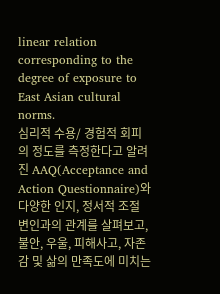linear relation corresponding to the degree of exposure to East Asian cultural norms.
심리적 수용/ 경험적 회피의 정도를 측정한다고 알려진 AAQ(Acceptance and Action Questionnaire)와 다양한 인지, 정서적 조절 변인과의 관계를 살펴보고, 불안, 우울, 피해사고, 자존감 및 삶의 만족도에 미치는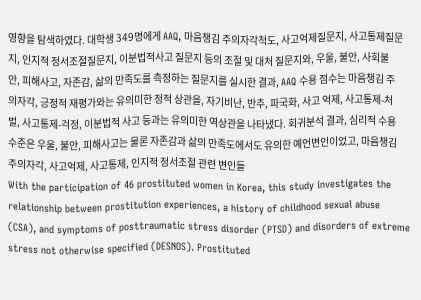영향을 탐색하였다. 대학생 349명에게 AAQ, 마음챙김 주의자각척도, 사고억제질문지, 사고통제질문지, 인지적 정서조절질문지, 이분법적사고 질문지 등의 조절 및 대처 질문지와, 우울, 불안, 사회불안, 피해사고, 자존감, 삶의 만족도를 측정하는 질문지를 실시한 결과, AAQ 수용 점수는 마음챙김 주의자각, 긍정적 재평가와는 유의미한 정적 상관을, 자기비난, 반추, 파국화, 사고 억제, 사고통제-처벌, 사고통제-걱정, 이분법적 사고 등과는 유의미한 역상관을 나타냈다. 회귀분석 결과, 심리적 수용 수준은 우울, 불안, 피해사고는 물론 자존감과 삶의 만족도에서도 유의한 예언변인이었고, 마음챙김 주의자각, 사고억제, 사고통제, 인지적 정서조절 관련 변인들
With the participation of 46 prostituted women in Korea, this study investigates the relationship between prostitution experiences, a history of childhood sexual abuse (CSA), and symptoms of posttraumatic stress disorder (PTSD) and disorders of extreme stress not otherwise specified (DESNOS). Prostituted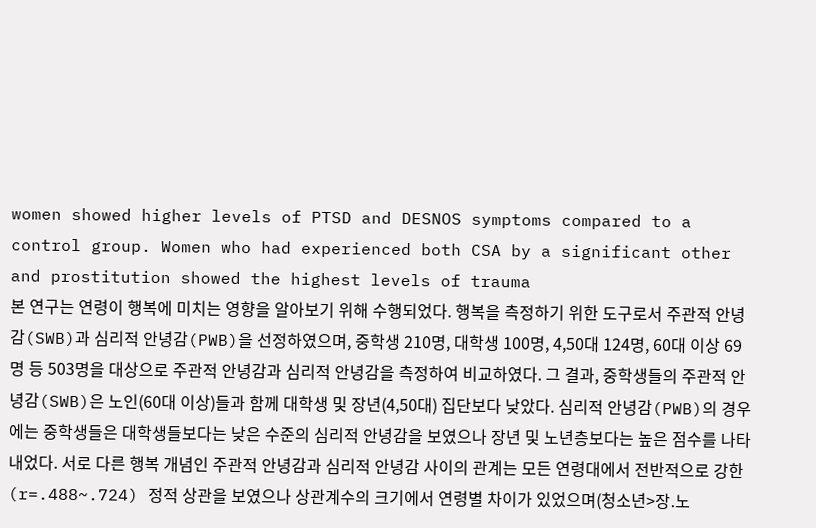women showed higher levels of PTSD and DESNOS symptoms compared to a control group. Women who had experienced both CSA by a significant other and prostitution showed the highest levels of trauma
본 연구는 연령이 행복에 미치는 영향을 알아보기 위해 수행되었다. 행복을 측정하기 위한 도구로서 주관적 안녕감(SWB)과 심리적 안녕감(PWB)을 선정하였으며, 중학생 210명, 대학생 100명, 4,50대 124명, 60대 이상 69명 등 503명을 대상으로 주관적 안녕감과 심리적 안녕감을 측정하여 비교하였다. 그 결과, 중학생들의 주관적 안녕감(SWB)은 노인(60대 이상)들과 함께 대학생 및 장년(4,50대) 집단보다 낮았다. 심리적 안녕감(PWB)의 경우에는 중학생들은 대학생들보다는 낮은 수준의 심리적 안녕감을 보였으나 장년 및 노년층보다는 높은 점수를 나타내었다. 서로 다른 행복 개념인 주관적 안녕감과 심리적 안녕감 사이의 관계는 모든 연령대에서 전반적으로 강한(r=.488~.724) 정적 상관을 보였으나 상관계수의 크기에서 연령별 차이가 있었으며(청소년>장․노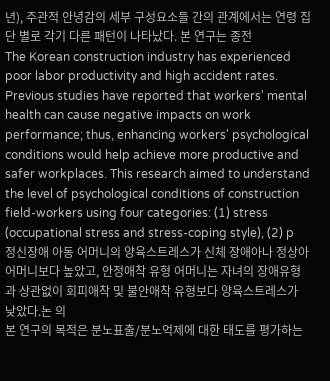년), 주관적 안녕감의 세부 구성요소들 간의 관계에서는 연령 집단 별로 각기 다른 패턴이 나타났다. 본 연구는 종전
The Korean construction industry has experienced poor labor productivity and high accident rates. Previous studies have reported that workers' mental health can cause negative impacts on work performance; thus, enhancing workers' psychological conditions would help achieve more productive and safer workplaces. This research aimed to understand the level of psychological conditions of construction field-workers using four categories: (1) stress (occupational stress and stress-coping style), (2) p
정신장애 아동 어머니의 양육스트레스가 신체 장애아나 정상아 어머니보다 높았고, 안정애착 유형 어머니는 자녀의 장애유형과 상관없이 회피애착 및 불안애착 유형보다 양육스트레스가 낮았다.논 의
본 연구의 목적은 분노표출/분노억제에 대한 태도를 평가하는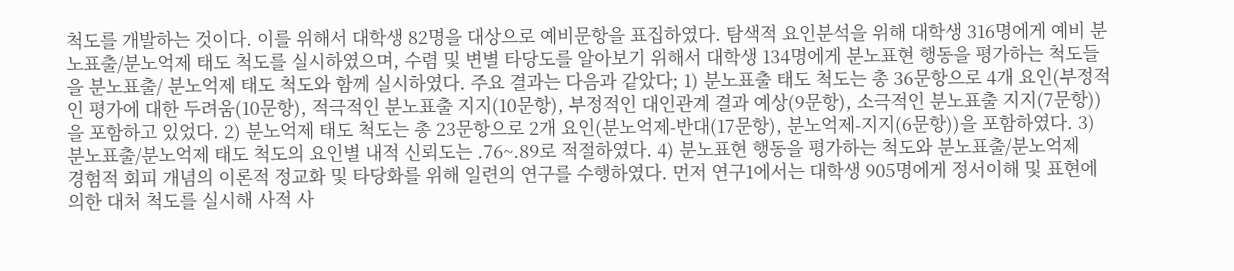척도를 개발하는 것이다. 이를 위해서 대학생 82명을 대상으로 예비문항을 표집하였다. 탐색적 요인분석을 위해 대학생 316명에게 예비 분노표출/분노억제 태도 척도를 실시하였으며, 수렴 및 변별 타당도를 알아보기 위해서 대학생 134명에게 분노표현 행동을 평가하는 척도들을 분노표출/ 분노억제 태도 척도와 함께 실시하였다. 주요 결과는 다음과 같았다; 1) 분노표출 태도 척도는 총 36문항으로 4개 요인(부정적인 평가에 대한 두려움(10문항), 적극적인 분노표출 지지(10문항), 부정적인 대인관계 결과 예상(9문항), 소극적인 분노표출 지지(7문항))을 포함하고 있었다. 2) 분노억제 태도 척도는 총 23문항으로 2개 요인(분노억제-반대(17문항), 분노억제-지지(6문항))을 포함하였다. 3) 분노표출/분노억제 태도 척도의 요인별 내적 신뢰도는 .76~.89로 적절하였다. 4) 분노표현 행동을 평가하는 척도와 분노표출/분노억제
경험적 회피 개념의 이론적 정교화 및 타당화를 위해 일련의 연구를 수행하였다. 먼저 연구1에서는 대학생 905명에게 정서이해 및 표현에 의한 대처 척도를 실시해 사적 사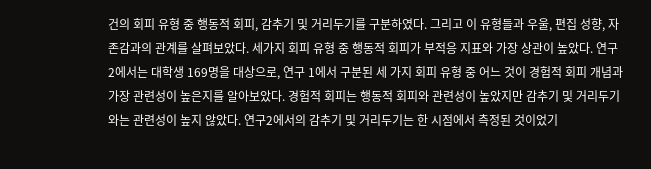건의 회피 유형 중 행동적 회피, 감추기 및 거리두기를 구분하였다. 그리고 이 유형들과 우울, 편집 성향, 자존감과의 관계를 살펴보았다. 세가지 회피 유형 중 행동적 회피가 부적응 지표와 가장 상관이 높았다. 연구2에서는 대학생 169명을 대상으로, 연구 1에서 구분된 세 가지 회피 유형 중 어느 것이 경험적 회피 개념과 가장 관련성이 높은지를 알아보았다. 경험적 회피는 행동적 회피와 관련성이 높았지만 감추기 및 거리두기와는 관련성이 높지 않았다. 연구2에서의 감추기 및 거리두기는 한 시점에서 측정된 것이었기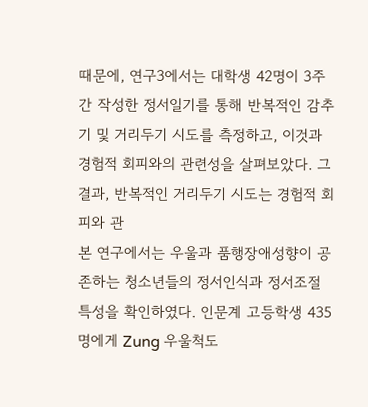때문에, 연구3에서는 대학생 42명이 3주간 작성한 정서일기를 통해 반복적인 감추기 및 거리두기 시도를 측정하고, 이것과 경험적 회피와의 관련성을 살펴보았다. 그 결과, 반복적인 거리두기 시도는 경험적 회피와 관
본 연구에서는 우울과 품행장애성향이 공존하는 청소년들의 정서인식과 정서조절 특성을 확인하였다. 인문계 고등학생 435명에게 Zung 우울척도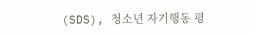(SDS), 청소년 자기행동 평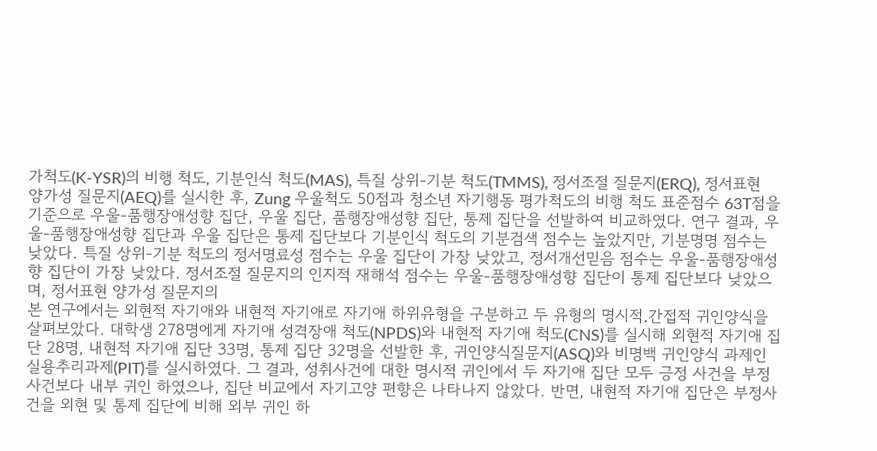가척도(K-YSR)의 비행 척도, 기분인식 척도(MAS), 특질 상위-기분 척도(TMMS), 정서조절 질문지(ERQ), 정서표현 양가성 질문지(AEQ)를 실시한 후, Zung 우울척도 50점과 청소년 자기행동 평가척도의 비행 척도 표준점수 63T점을 기준으로 우울-품행장애성향 집단, 우울 집단, 품행장애성향 집단, 통제 집단을 선발하여 비교하였다. 연구 결과, 우울-품행장애성향 집단과 우울 집단은 통제 집단보다 기분인식 척도의 기분검색 점수는 높았지만, 기분명명 점수는 낮았다. 특질 상위-기분 척도의 정서명료성 점수는 우울 집단이 가장 낮았고, 정서개선믿음 점수는 우울-품행장애성향 집단이 가장 낮았다. 정서조절 질문지의 인지적 재해석 점수는 우울-품행장애성향 집단이 통제 집단보다 낮았으며, 정서표현 양가성 질문지의
본 연구에서는 외현적 자기애와 내현적 자기애로 자기애 하위유형을 구분하고 두 유형의 명시적․간접적 귀인양식을 살펴보았다. 대학생 278명에게 자기애 성격장애 척도(NPDS)와 내현적 자기애 척도(CNS)를 실시해 외현적 자기애 집단 28명, 내현적 자기애 집단 33명, 통제 집단 32명을 선발한 후, 귀인양식질문지(ASQ)와 비명백 귀인양식 과제인 실용추리과제(PIT)를 실시하였다. 그 결과, 성취사건에 대한 명시적 귀인에서 두 자기애 집단 모두 긍정 사건을 부정 사건보다 내부 귀인 하였으나, 집단 비교에서 자기고양 편향은 나타나지 않았다. 반면, 내현적 자기애 집단은 부정사건을 외현 및 통제 집단에 비해 외부 귀인 하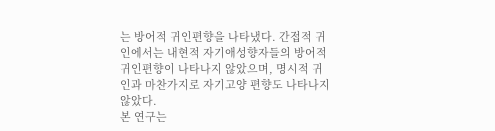는 방어적 귀인편향을 나타냈다. 간접적 귀인에서는 내현적 자기애성향자들의 방어적 귀인편향이 나타나지 않았으며, 명시적 귀인과 마찬가지로 자기고양 편향도 나타나지 않았다.
본 연구는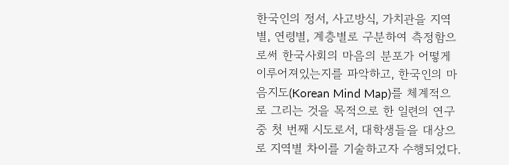한국인의 정서, 사고방식, 가치관을 지역별, 연령별, 계층별로 구분하여 측정함으로써 한국사회의 마음의 분포가 어떻게 이루어져있는지를 파악하고, 한국인의 마음지도(Korean Mind Map)를 체계적으로 그리는 것을 목적으로 한 일련의 연구 중 첫 번째 시도로서, 대학생들을 대상으로 지역별 차이를 기술하고자 수행되었다.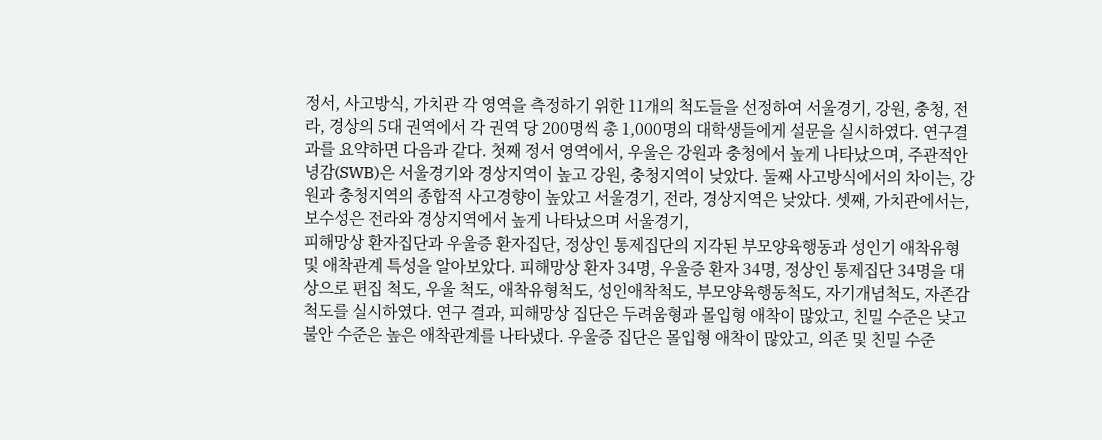정서, 사고방식, 가치관 각 영역을 측정하기 위한 11개의 척도들을 선정하여 서울경기, 강원, 충청, 전라, 경상의 5대 권역에서 각 권역 당 200명씩 총 1,000명의 대학생들에게 설문을 실시하였다. 연구결과를 요약하면 다음과 같다. 첫째 정서 영역에서, 우울은 강원과 충청에서 높게 나타났으며, 주관적안녕감(SWB)은 서울경기와 경상지역이 높고 강원, 충청지역이 낮았다. 둘째 사고방식에서의 차이는, 강원과 충청지역의 종합적 사고경향이 높았고 서울경기, 전라, 경상지역은 낮았다. 셋째, 가치관에서는, 보수성은 전라와 경상지역에서 높게 나타났으며 서울경기,
피해망상 환자집단과 우울증 환자집단, 정상인 통제집단의 지각된 부모양육행동과 성인기 애착유형 및 애착관계 특성을 알아보았다. 피해망상 환자 34명, 우울증 환자 34명, 정상인 통제집단 34명을 대상으로 편집 척도, 우울 척도, 애착유형척도, 성인애착척도, 부모양육행동척도, 자기개념척도, 자존감 척도를 실시하였다. 연구 결과, 피해망상 집단은 두려움형과 몰입형 애착이 많았고, 친밀 수준은 낮고 불안 수준은 높은 애착관계를 나타냈다. 우울증 집단은 몰입형 애착이 많았고, 의존 및 친밀 수준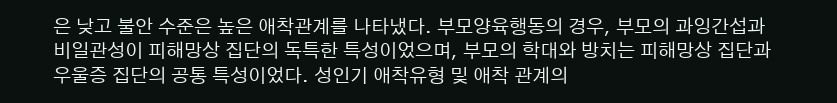은 낮고 불안 수준은 높은 애착관계를 나타냈다. 부모양육행동의 경우, 부모의 과잉간섭과 비일관성이 피해망상 집단의 독특한 특성이었으며, 부모의 학대와 방치는 피해망상 집단과 우울증 집단의 공통 특성이었다. 성인기 애착유형 및 애착 관계의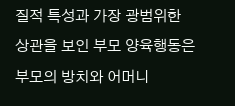질적 특성과 가장 광범위한 상관을 보인 부모 양육행동은 부모의 방치와 어머니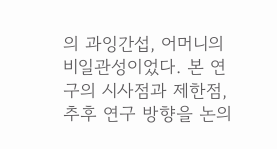의 과잉간섭, 어머니의 비일관성이었다. 본 연구의 시사점과 제한점, 추후 연구 방향을 논의